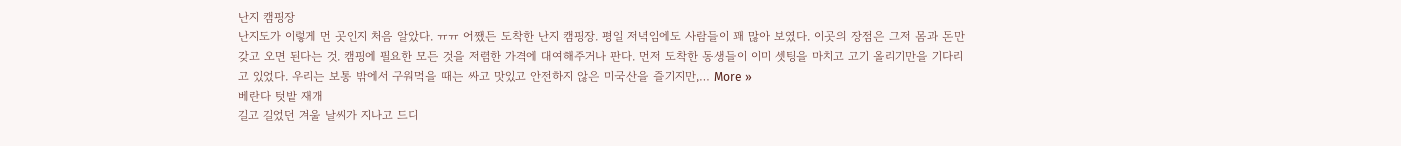난지 캠핑장
난지도가 이렇게 먼 곳인지 처음 알았다. ㅠㅠ 어쨌든 도착한 난지 캠핑장. 평일 저녁임에도 사람들이 꽤 많아 보였다. 이곳의 장점은 그저 몸과 돈만 갖고 오면 된다는 것. 캠핑에 필요한 모든 것을 저렴한 가격에 대여해주거나 판다. 먼저 도착한 동생들이 이미 셋팅을 마치고 고기 올리기만을 기다리고 있었다. 우리는 보통 밖에서 구워먹을 때는 싸고 맛있고 안전하지 않은 미국산을 즐기지만,… More »
베란다 텃밭 재개
길고 길었던 겨울 날씨가 지나고 드디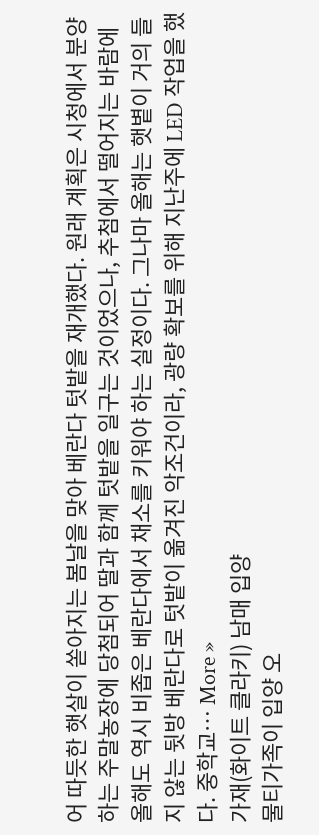어 따듯한 햇살이 쏟아지는 봄날을 맞아 베란다 텃밭을 재개했다. 원래 계획은 시청에서 분양하는 주말농장에 당첨되어 딸과 함께 텃밭을 일구는 것이었으나, 추첨에서 떨어지는 바람에 올해도 역시 비좁은 베란다에서 채소를 키워야 하는 실정이다. 그나마 올해는 햇볕이 거의 들지 않는 뒷방 베란다로 텃밭이 옮겨진 악조건이라, 광량 확보를 위해 지난주에 LED 작업을 했다. 중학교… More »
가재(화이트 클라키) 남매 입양
물티가족이 입양 오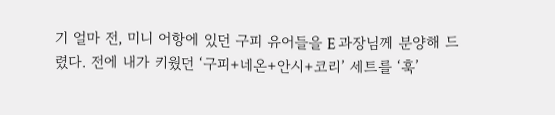기 얼마 전, 미니 어항에 있던 구피 유어들을 E 과장님께 분양해 드렸다. 전에 내가 키웠던 ‘구피+네온+안시+코리’ 세트를 ‘훅’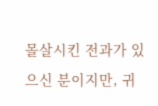몰살시킨 전과가 있으신 분이지만, 귀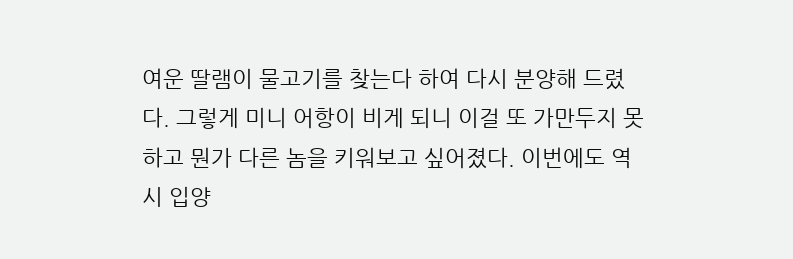여운 딸램이 물고기를 찾는다 하여 다시 분양해 드렸다. 그렇게 미니 어항이 비게 되니 이걸 또 가만두지 못하고 뭔가 다른 놈을 키워보고 싶어졌다. 이번에도 역시 입양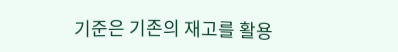기준은 기존의 재고를 활용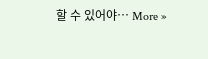할 수 있어야… More »